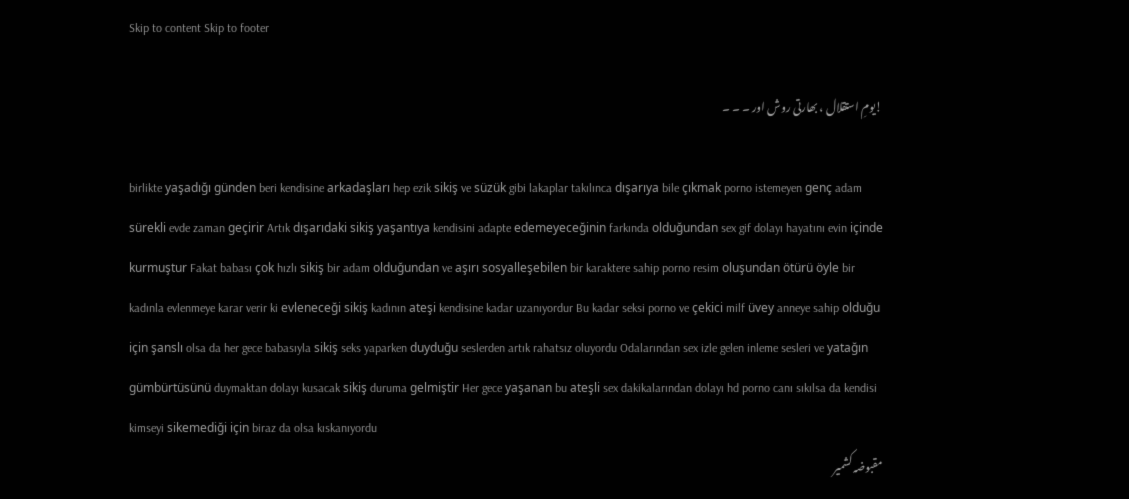Skip to content Skip to footer

!یومِ استقلال ، بھارتی روش اور ۔ ۔ ۔

birlikte yaşadığı günden beri kendisine arkadaşları hep ezik sikiş ve süzük gibi lakaplar takılınca dışarıya bile çıkmak porno istemeyen genç adam sürekli evde zaman geçirir Artık dışarıdaki sikiş yaşantıya kendisini adapte edemeyeceğinin farkında olduğundan sex gif dolayı hayatını evin içinde kurmuştur Fakat babası çok hızlı sikiş bir adam olduğundan ve aşırı sosyalleşebilen bir karaktere sahip porno resim oluşundan ötürü öyle bir kadınla evlenmeye karar verir ki evleneceği sikiş kadının ateşi kendisine kadar uzanıyordur Bu kadar seksi porno ve çekici milf üvey anneye sahip olduğu için şanslı olsa da her gece babasıyla sikiş seks yaparken duyduğu seslerden artık rahatsız oluyordu Odalarından sex izle gelen inleme sesleri ve yatağın gümbürtüsünü duymaktan dolayı kusacak sikiş duruma gelmiştir Her gece yaşanan bu ateşli sex dakikalarından dolayı hd porno canı sıkılsa da kendisi kimseyi sikemediği için biraz da olsa kıskanıyordu
مقبوضہ کشمیر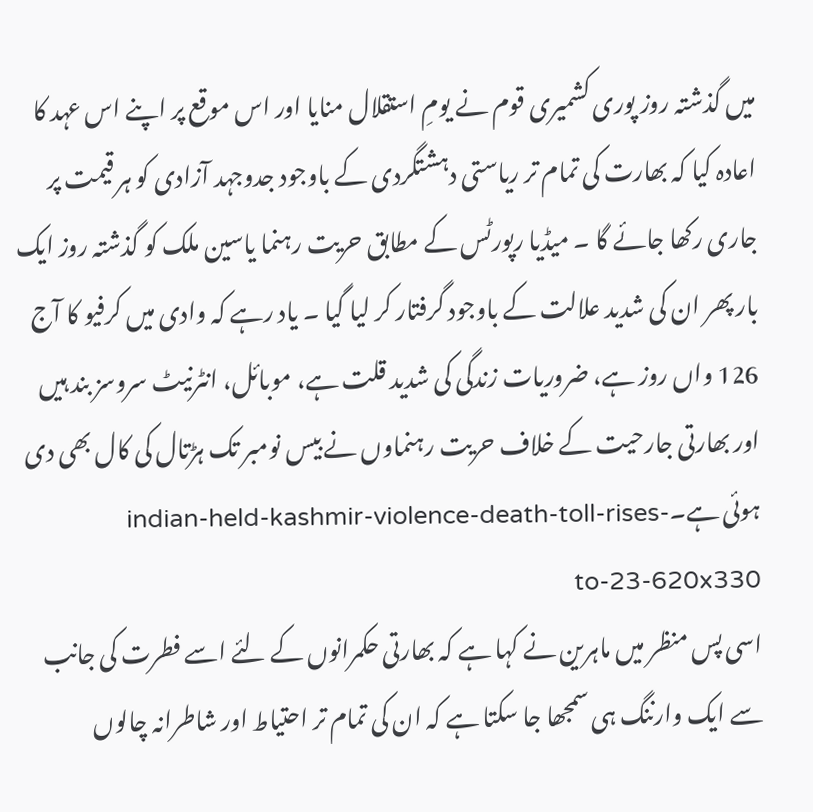میں گذشتہ روز پوری کشمیری قوم نے یومِ استقلال منایا اور اس موقع پر اپنے اس عہد کا اعادہ کیا کہ بھارت کی تمام تر ریاستی دہشتگردی کے باوجود جدوجہد آزادی کو ہر قیمت پر جاری رکھا جائے گا ۔ میڈیا رپورٹس کے مطابق حریت رہنما یاسین ملک کو گذشتہ روز ایک بار پھر ان کی شدید علالت کے باوجود گرفتار کر لیا گیا ۔ یاد رہے کہ وادی میں کرفیو کا آج 126 واں روز ہے، ضروریات زندگی کی شدید قلت ہے، موبائل، انٹرنیٹ سروسز بند ہیں اور بھارتی جارحیت کے خلاف حریت رہنماوں نے بیس نومبر تک ہڑتال کی کال بھی دی ہوئی ہے۔indian-held-kashmir-violence-death-toll-rises-to-23-620x330
اسی پس منظر میں ماہرین نے کہا ہے کہ بھارتی حکمرانوں کے لئے اسے فطرت کی جانب سے ایک وارننگ ہی سمجھا جا سکتا ہے کہ ان کی تمام تر احتیاط اور شاطرانہ چالوں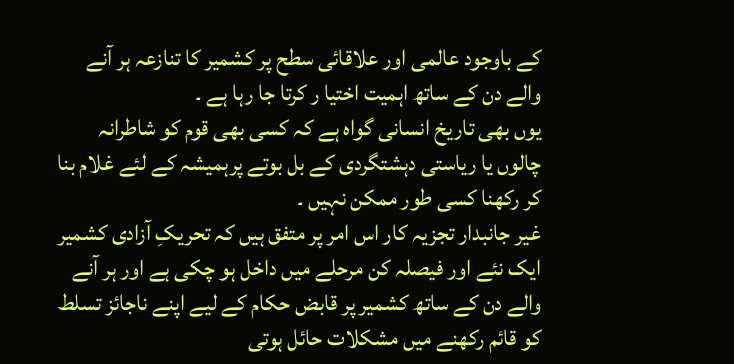کے باوجود عالمی اور علاقائی سطح پر کشمیر کا تنازعہ ہر آنے والے دن کے ساتھ اہمیت اختیا ر کرتا جا رہا ہے ۔
یوں بھی تاریخ انسانی گواہ ہے کہ کسی بھی قوم کو شاطرانہ چالوں یا ریاستی دہشتگردی کے بل بوتے پرہمیشہ کے لئے غلام بنا کر رکھنا کسی طور ممکن نہیں ۔
غیر جانبدار تجزیہ کار اس امر پر متفق ہیں کہ تحریکِ آزادی کشمیر ایک نئے اور فیصلہ کن مرحلے میں داخل ہو چکی ہے اور ہر آنے والے دن کے ساتھ کشمیر پر قابض حکام کے لیے اپنے ناجائز تسلط کو قائم رکھنے میں مشکلات حائل ہوتی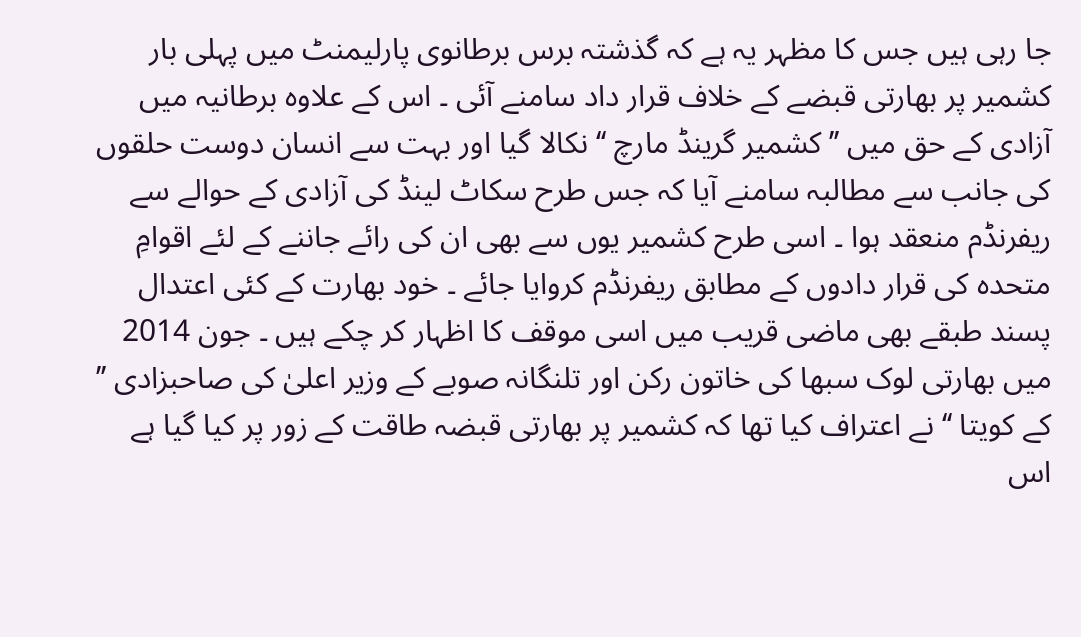جا رہی ہیں جس کا مظہر یہ ہے کہ گذشتہ برس برطانوی پارلیمنٹ میں پہلی بار کشمیر پر بھارتی قبضے کے خلاف قرار داد سامنے آئی ۔ اس کے علاوہ برطانیہ میں آزادی کے حق میں ’’ کشمیر گرینڈ مارچ ‘‘ نکالا گیا اور بہت سے انسان دوست حلقوں کی جانب سے مطالبہ سامنے آیا کہ جس طرح سکاٹ لینڈ کی آزادی کے حوالے سے ریفرنڈم منعقد ہوا ۔ اسی طرح کشمیر یوں سے بھی ان کی رائے جاننے کے لئے اقوامِ متحدہ کی قرار دادوں کے مطابق ریفرنڈم کروایا جائے ۔ خود بھارت کے کئی اعتدال پسند طبقے بھی ماضی قریب میں اسی موقف کا اظہار کر چکے ہیں ۔ جون 2014 میں بھارتی لوک سبھا کی خاتون رکن اور تلنگانہ صوبے کے وزیر اعلیٰ کی صاحبزادی ’’ کے کویتا ‘‘ نے اعتراف کیا تھا کہ کشمیر پر بھارتی قبضہ طاقت کے زور پر کیا گیا ہے اس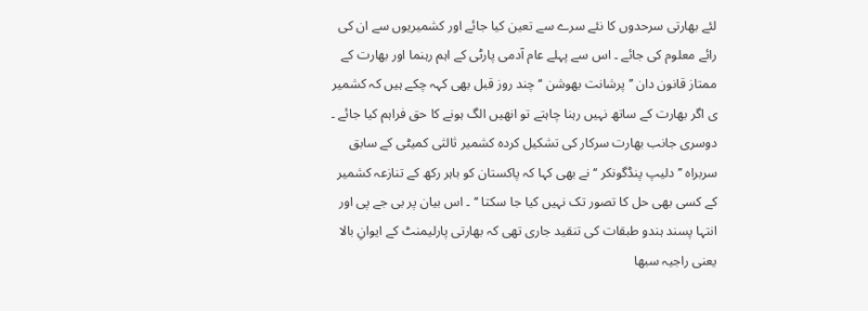لئے بھارتی سرحدوں کا نئے سرے سے تعین کیا جائے اور کشمیریوں سے ان کی رائے معلوم کی جائے ۔ اس سے پہلے عام آدمی پارٹی کے اہم رہنما اور بھارت کے ممتاز قانون دان ’’ پرشانت بھوشن ‘‘ چند روز قبل بھی کہہ چکے ہیں کہ کشمیر ی اگر بھارت کے ساتھ نہیں رہنا چاہتے تو انھیں الگ ہونے کا حق فراہم کیا جائے ۔
دوسری جانب بھارت سرکار کی تشکیل کردہ کشمیر ثالثی کمیٹی کے سابق سربراہ ’’ دلیپ پنڈگونکر ‘‘ نے بھی کہا کہ پاکستان کو باہر رکھ کے تنازعہ کشمیر کے کسی بھی حل کا تصور تک نہیں کیا جا سکتا ‘‘ ۔ اس بیان پر بی جے پی اور انتہا پسند ہندو طبقات کی تنقید جاری تھی کہ بھارتی پارلیمنٹ کے ایوانِ بالا یعنی راجیہ سبھا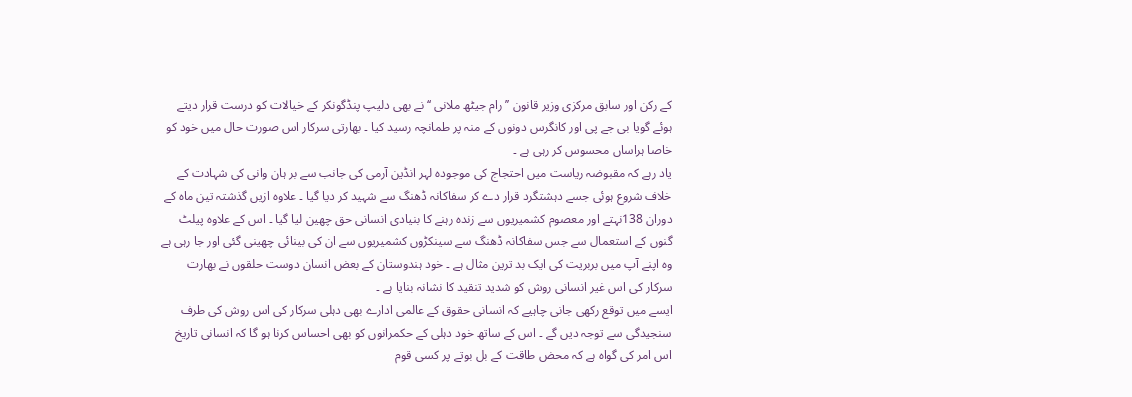کے رکن اور سابق مرکزی وزیر قانون ’’ رام جیٹھ ملانی ‘‘ نے بھی دلیپ پنڈگونکر کے خیالات کو درست قرار دیتے ہوئے گویا بی جے پی اور کانگرس دونوں کے منہ پر طمانچہ رسید کیا ۔ بھارتی سرکار اس صورت حال میں خود کو خاصا ہراساں محسوس کر رہی ہے ۔
یاد رہے کہ مقبوضہ ریاست میں احتجاج کی موجودہ لہر انڈین آرمی کی جانب سے بر ہان وانی کی شہادت کے خلاف شروع ہوئی جسے دہشتگرد قرار دے کر سفاکانہ ڈھنگ سے شہید کر دیا گیا ۔ علاوہ ازیں گذشتہ تین ماہ کے دوران 138نہتے اور معصوم کشمیریوں سے زندہ رہنے کا بنیادی انسانی حق چھین لیا گیا ۔ اس کے علاوہ پیلٹ گنوں کے استعمال سے جس سفاکانہ ڈھنگ سے سینکڑوں کشمیریوں سے ان کی بینائی چھینی گئی اور جا رہی ہے وہ اپنے آپ میں بربریت کی ایک بد ترین مثال ہے ۔ خود ہندوستان کے بعض انسان دوست حلقوں نے بھارت سرکار کی اس غیر انسانی روش کو شدید تنقید کا نشانہ بنایا ہے ۔
ایسے میں توقع رکھی جانی چاہیے کہ انسانی حقوق کے عالمی ادارے بھی دہلی سرکار کی اس روش کی طرف سنجیدگی سے توجہ دیں گے ۔ اس کے ساتھ خود دہلی کے حکمرانوں کو بھی احساس کرنا ہو گا کہ انسانی تاریخ اس امر کی گواہ ہے کہ محض طاقت کے بل بوتے پر کسی قوم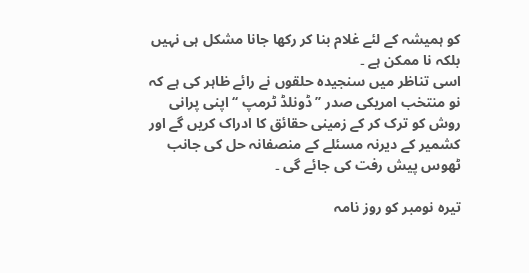کو ہمیشہ کے لئے غلام بنا کر رکھا جانا مشکل ہی نہیں بلکہ نا ممکن ہے ۔
اسی تناظر میں سنجیدہ حلقوں نے رائے ظاہر کی ہے کہ نو منتخب امریکی صدر ’’ ڈونلڈ ٹرمپ ‘‘ اپنی پرانی روش کو ترک کر کے زمینی حقائق کا ادراک کریں گے اور کشمیر کے دیرنہ مسئلے کے منصفانہ حل کی جانب ٹھوس پیش رفت کی جائے گی ۔

تیرہ نومبر کو روز نامہ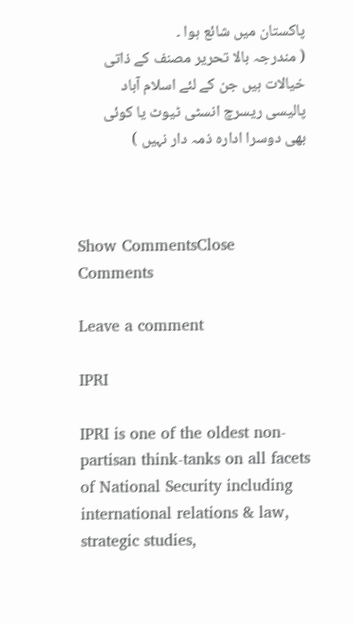پاکستان میں شائع ہوا ۔
( مندرجہ بالا تحریر مصنف کے ذاتی خیالات ہیں جن کے لئے اسلام آباد پالیسی ریسرچ انسٹی ٹیوٹ یا کوئی بھی دوسرا ادارہ ذمہ دار نہیں )



Show CommentsClose Comments

Leave a comment

IPRI

IPRI is one of the oldest non-partisan think-tanks on all facets of National Security including international relations & law, strategic studies,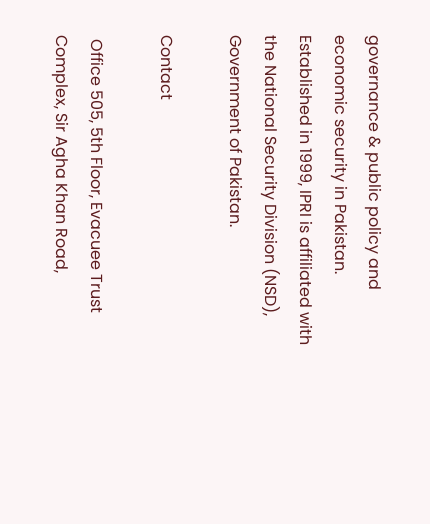governance & public policy and economic security in Pakistan. Established in 1999, IPRI is affiliated with the National Security Division (NSD), Government of Pakistan.

Contact

 Office 505, 5th Floor, Evacuee Trust Complex, Sir Agha Khan Road,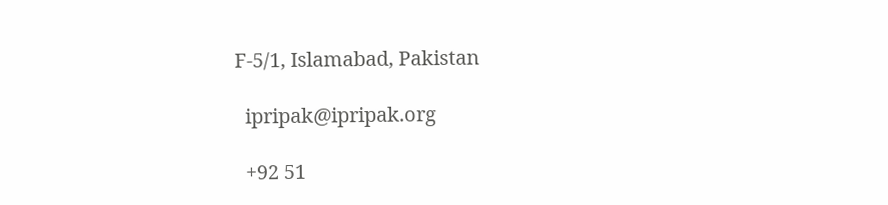F-5/1, Islamabad, Pakistan

  ipripak@ipripak.org

  +92 51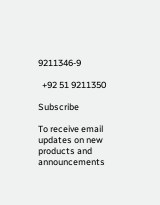9211346-9

  +92 51 9211350

Subscribe

To receive email updates on new products and announcements